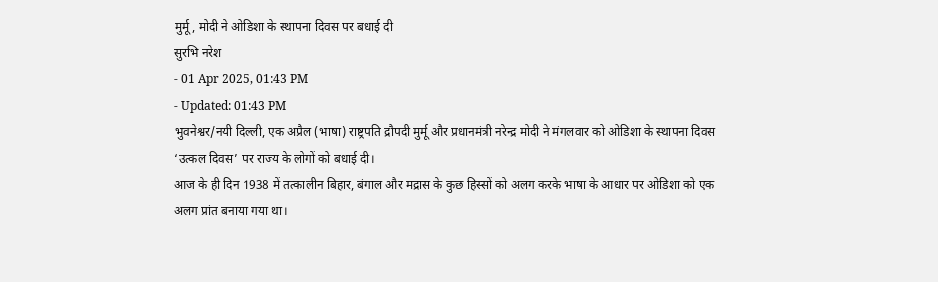मुर्मू, मोदी ने ओडिशा के स्थापना दिवस पर बधाई दी
सुरभि नरेश
- 01 Apr 2025, 01:43 PM
- Updated: 01:43 PM
भुवनेश्वर/नयी दिल्ली, एक अप्रैल (भाषा) राष्ट्रपति द्रौपदी मुर्मू और प्रधानमंत्री नरेन्द्र मोदी ने मंगलवार को ओडिशा के स्थापना दिवस ‘उत्कल दिवस’ पर राज्य के लोगों को बधाई दी।
आज के ही दिन 1938 में तत्कालीन बिहार, बंगाल और मद्रास के कुछ हिस्सों को अलग करके भाषा के आधार पर ओडिशा को एक अलग प्रांत बनाया गया था।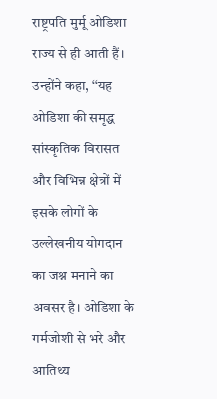राष्ट्रपति मुर्मू ओडिशा राज्य से ही आती हैं।
उन्होंने कहा, ‘‘यह ओडिशा की समृद्ध सांस्कृतिक विरासत और विभिन्न क्षेत्रों में इसके लोगों के उल्लेखनीय योगदान का जश्न मनाने का अवसर है। ओडिशा के गर्मजोशी से भरे और आतिथ्य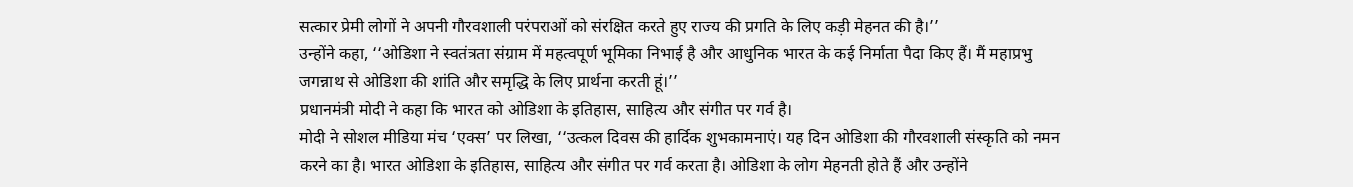सत्कार प्रेमी लोगों ने अपनी गौरवशाली परंपराओं को संरक्षित करते हुए राज्य की प्रगति के लिए कड़ी मेहनत की है।’’
उन्होंने कहा, ‘‘ओडिशा ने स्वतंत्रता संग्राम में महत्वपूर्ण भूमिका निभाई है और आधुनिक भारत के कई निर्माता पैदा किए हैं। मैं महाप्रभु जगन्नाथ से ओडिशा की शांति और समृद्धि के लिए प्रार्थना करती हूं।’’
प्रधानमंत्री मोदी ने कहा कि भारत को ओडिशा के इतिहास, साहित्य और संगीत पर गर्व है।
मोदी ने सोशल मीडिया मंच ‘एक्स’ पर लिखा, ‘‘उत्कल दिवस की हार्दिक शुभकामनाएं। यह दिन ओडिशा की गौरवशाली संस्कृति को नमन करने का है। भारत ओडिशा के इतिहास, साहित्य और संगीत पर गर्व करता है। ओडिशा के लोग मेहनती होते हैं और उन्होंने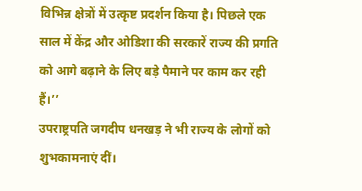विभिन्न क्षेत्रों में उत्कृष्ट प्रदर्शन किया है। पिछले एक साल में केंद्र और ओडिशा की सरकारें राज्य की प्रगति को आगे बढ़ाने के लिए बड़े पैमाने पर काम कर रही हैं।’’
उपराष्ट्रपति जगदीप धनखड़ ने भी राज्य के लोगों को शुभकामनाएं दीं।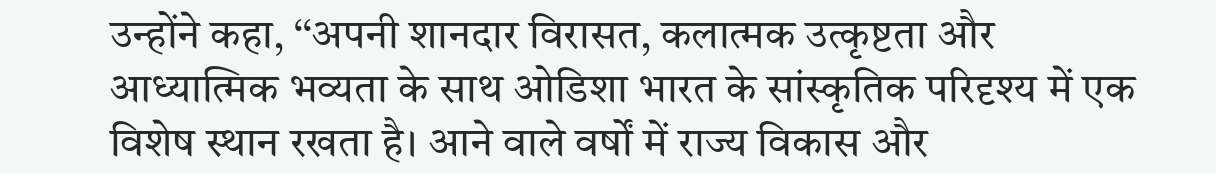उन्होंने कहा, ‘‘अपनी शानदार विरासत, कलात्मक उत्कृष्टता और आध्यात्मिक भव्यता के साथ ओडिशा भारत के सांस्कृतिक परिदृश्य में एक विशेष स्थान रखता है। आने वाले वर्षों में राज्य विकास और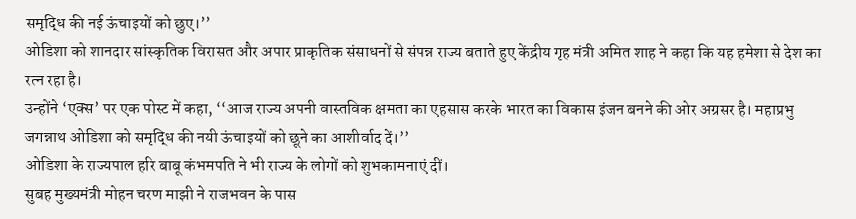समृद्धि की नई ऊंचाइयों को छुए।’’
ओडिशा को शानदार सांस्कृतिक विरासत और अपार प्राकृतिक संसाधनों से संपन्न राज्य बताते हुए केंद्रीय गृह मंत्री अमित शाह ने कहा कि यह हमेशा से देश का रत्न रहा है।
उन्होंने ‘एक्स’ पर एक पोस्ट में कहा, ‘‘आज राज्य अपनी वास्तविक क्षमता का एहसास करके भारत का विकास इंजन बनने की ओर अग्रसर है। महाप्रभु जगन्नाथ ओडिशा को समृद्धि की नयी ऊंचाइयों को छूने का आशीर्वाद दें।’’
ओडिशा के राज्यपाल हरि बाबू कंभमपति ने भी राज्य के लोगों को शुभकामनाएं दीं।
सुबह मुख्यमंत्री मोहन चरण माझी ने राजभवन के पास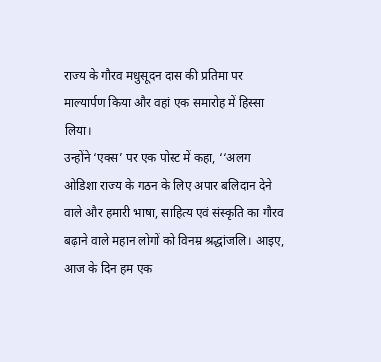राज्य के गौरव मधुसूदन दास की प्रतिमा पर माल्यार्पण किया और वहां एक समारोह में हिस्सा लिया।
उन्होंने ‘एक्स’ पर एक पोस्ट में कहा, ‘‘अलग ओडिशा राज्य के गठन के लिए अपार बलिदान देने वाले और हमारी भाषा, साहित्य एवं संस्कृति का गौरव बढ़ाने वाले महान लोगों को विनम्र श्रद्धांजलि। आइए, आज के दिन हम एक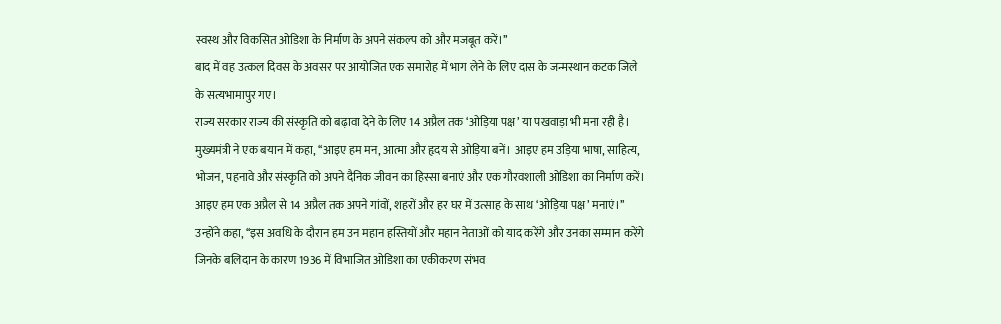स्वस्थ और विकसित ओडिशा के निर्माण के अपने संकल्प को और मजबूत करें।’’
बाद में वह उत्कल दिवस के अवसर पर आयोजित एक समारोह में भाग लेने के लिए दास के जन्मस्थान कटक जिले के सत्यभामापुर गए।
राज्य सरकार राज्य की संस्कृति को बढ़ावा देने के लिए 14 अप्रैल तक ‘ओड़िया पक्ष’ या पखवाड़ा भी मना रही है।
मुख्यमंत्री ने एक बयान में कहा, ‘‘आइए हम मन, आत्मा और हृदय से ओड़िया बनें। आइए हम उड़िया भाषा, साहित्य, भोजन, पहनावे और संस्कृति को अपने दैनिक जीवन का हिस्सा बनाएं और एक गौरवशाली ओडिशा का निर्माण करें। आइए हम एक अप्रैल से 14 अप्रैल तक अपने गांवों, शहरों और हर घर में उत्साह के साथ ‘ओड़िया पक्ष’ मनाएं।’’
उन्होंने कहा, ‘‘इस अवधि के दौरान हम उन महान हस्तियों और महान नेताओं को याद करेंगे और उनका सम्मान करेंगे जिनके बलिदान के कारण 1936 में विभाजित ओडिशा का एकीकरण संभव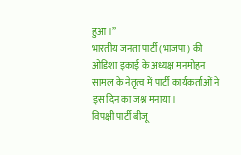हुआ।’’
भारतीय जनता पार्टी (भाजपा) की ओडिशा इकाई के अध्यक्ष मनमोहन सामल के नेतृत्व में पार्टी कार्यकर्ताओं ने इस दिन का जश्न मनाया।
विपक्षी पार्टी बीजू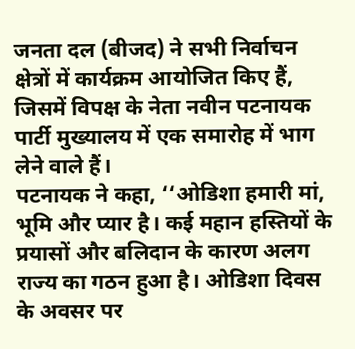जनता दल (बीजद) ने सभी निर्वाचन क्षेत्रों में कार्यक्रम आयोजित किए हैं, जिसमें विपक्ष के नेता नवीन पटनायक पार्टी मुख्यालय में एक समारोह में भाग लेने वाले हैं।
पटनायक ने कहा, ‘‘ओडिशा हमारी मां, भूमि और प्यार है। कई महान हस्तियों के प्रयासों और बलिदान के कारण अलग राज्य का गठन हुआ है। ओडिशा दिवस के अवसर पर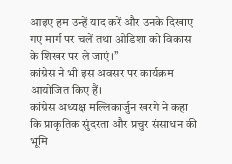आइए हम उन्हें याद करें और उनके दिखाए गए मार्ग पर चलें तथा ओडिशा को विकास के शिखर पर ले जाएं।’’
कांग्रेस ने भी इस अवसर पर कार्यक्रम आयोजित किए हैं।
कांग्रेस अध्यक्ष मल्लिकार्जुन खरगे ने कहा कि प्राकृतिक सुंदरता और प्रचुर संसाधन की भूमि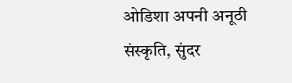ओडिशा अपनी अनूठी संस्कृति, सुंदर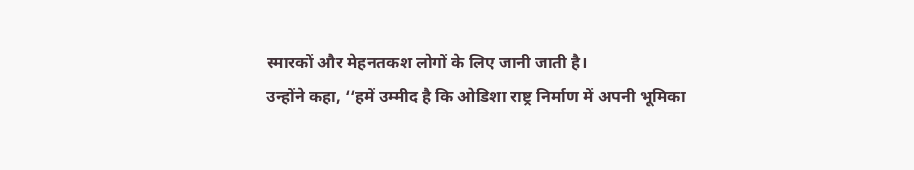स्मारकों और मेहनतकश लोगों के लिए जानी जाती है।
उन्होंने कहा, ‘‘हमें उम्मीद है कि ओडिशा राष्ट्र निर्माण में अपनी भूमिका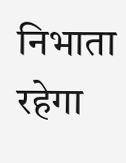निभाता रहेगा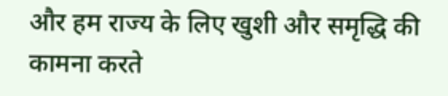और हम राज्य के लिए खुशी और समृद्धि की कामना करते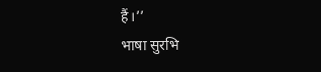हैं।’’
भाषा सुरभि